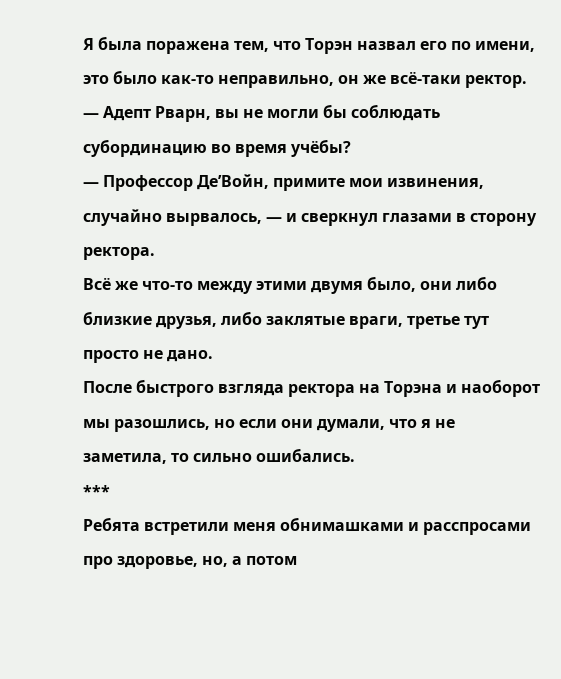Я была поражена тем, что Торэн назвал его по имени, это было как-то неправильно, он же всё-таки ректор.
— Адепт Рварн, вы не могли бы соблюдать субординацию во время учёбы?
— Профессор Де’Войн, примите мои извинения, случайно вырвалось, — и сверкнул глазами в сторону ректора.
Всё же что-то между этими двумя было, они либо близкие друзья, либо заклятые враги, третье тут просто не дано.
После быстрого взгляда ректора на Торэна и наоборот мы разошлись, но если они думали, что я не заметила, то сильно ошибались.
***
Ребята встретили меня обнимашками и расспросами про здоровье, но, а потом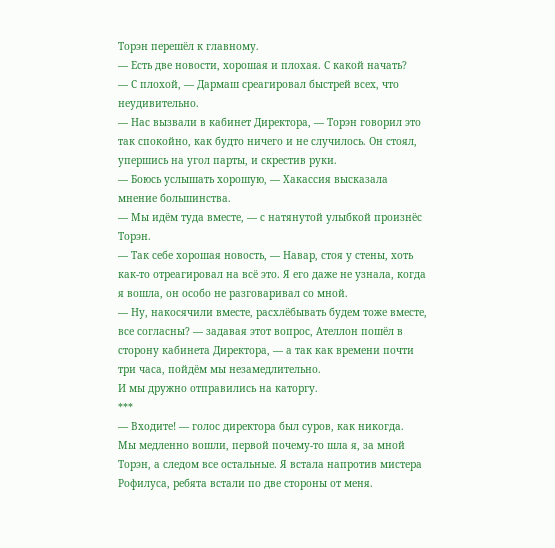Торэн перешёл к главному.
— Есть две новости, хорошая и плохая. С какой начать?
— С плохой, — Дармаш среагировал быстрей всех, что неудивительно.
— Нас вызвали в кабинет Директора, — Торэн говорил это так спокойно, как будто ничего и не случилось. Он стоял, упершись на угол парты, и скрестив руки.
— Боюсь услышать хорошую, — Хакассия высказала мнение большинства.
— Мы идём туда вместе, — с натянутой улыбкой произнёс Торэн.
— Так себе хорошая новость, — Навар, стоя у стены, хоть как-то отреагировал на всё это. Я его даже не узнала, когда я вошла, он особо не разговаривал со мной.
— Ну, накосячили вместе, расхлёбывать будем тоже вместе, все согласны? — задавая этот вопрос, Ателлон пошёл в сторону кабинета Директора, — а так как времени почти три часа, пойдём мы незамедлительно.
И мы дружно отправились на каторгу.
***
— Входите! — голос директора был суров, как никогда.
Мы медленно вошли, первой почему-то шла я, за мной Торэн, а следом все остальные. Я встала напротив мистера Рофилуса, ребята встали по две стороны от меня.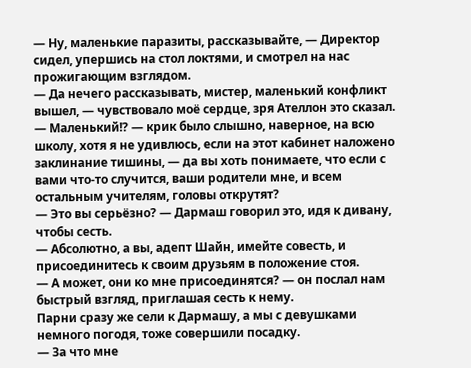— Ну, маленькие паразиты, рассказывайте, — Директор сидел, упершись на стол локтями, и смотрел на нас прожигающим взглядом.
— Да нечего рассказывать, мистер, маленький конфликт вышел, — чувствовало моё сердце, зря Ателлон это сказал.
— Маленький!? — крик было слышно, наверное, на всю школу, хотя я не удивлюсь, если на этот кабинет наложено заклинание тишины, — да вы хоть понимаете, что если с вами что-то случится, ваши родители мне, и всем остальным учителям, головы открутят?
— Это вы серьёзно? — Дармаш говорил это, идя к дивану, чтобы сесть.
— Абсолютно, а вы, адепт Шайн, имейте совесть, и присоединитесь к своим друзьям в положение стоя.
— А может, они ко мне присоединятся? — он послал нам быстрый взгляд, приглашая сесть к нему.
Парни сразу же сели к Дармашу, а мы с девушками немного погодя, тоже совершили посадку.
— За что мне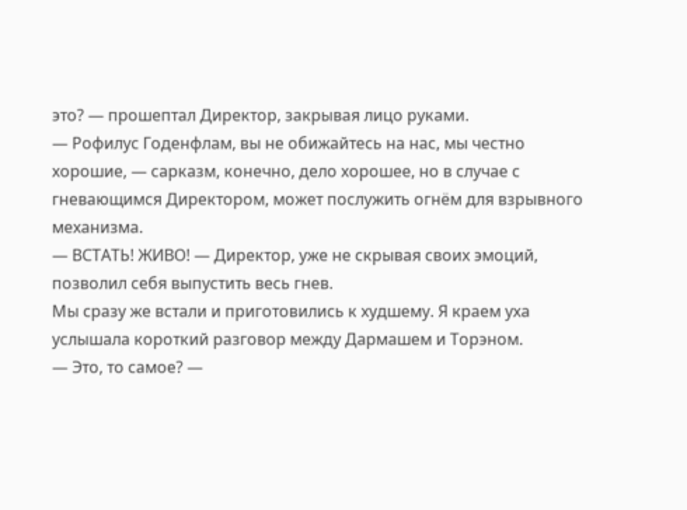это? — прошептал Директор, закрывая лицо руками.
— Рофилус Годенфлам, вы не обижайтесь на нас, мы честно хорошие, — сарказм, конечно, дело хорошее, но в случае с гневающимся Директором, может послужить огнём для взрывного механизма.
— ВСТАТЬ! ЖИВО! — Директор, уже не скрывая своих эмоций, позволил себя выпустить весь гнев.
Мы сразу же встали и приготовились к худшему. Я краем уха услышала короткий разговор между Дармашем и Торэном.
— Это, то самое? —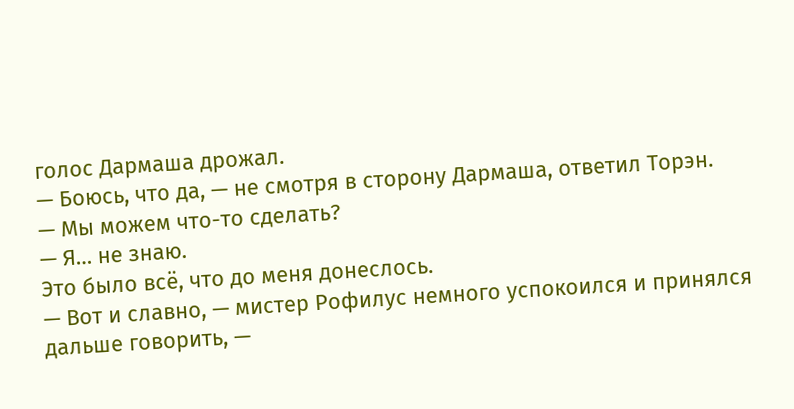голос Дармаша дрожал.
— Боюсь, что да, — не смотря в сторону Дармаша, ответил Торэн.
— Мы можем что-то сделать?
— Я… не знаю.
Это было всё, что до меня донеслось.
— Вот и славно, — мистер Рофилус немного успокоился и принялся дальше говорить, —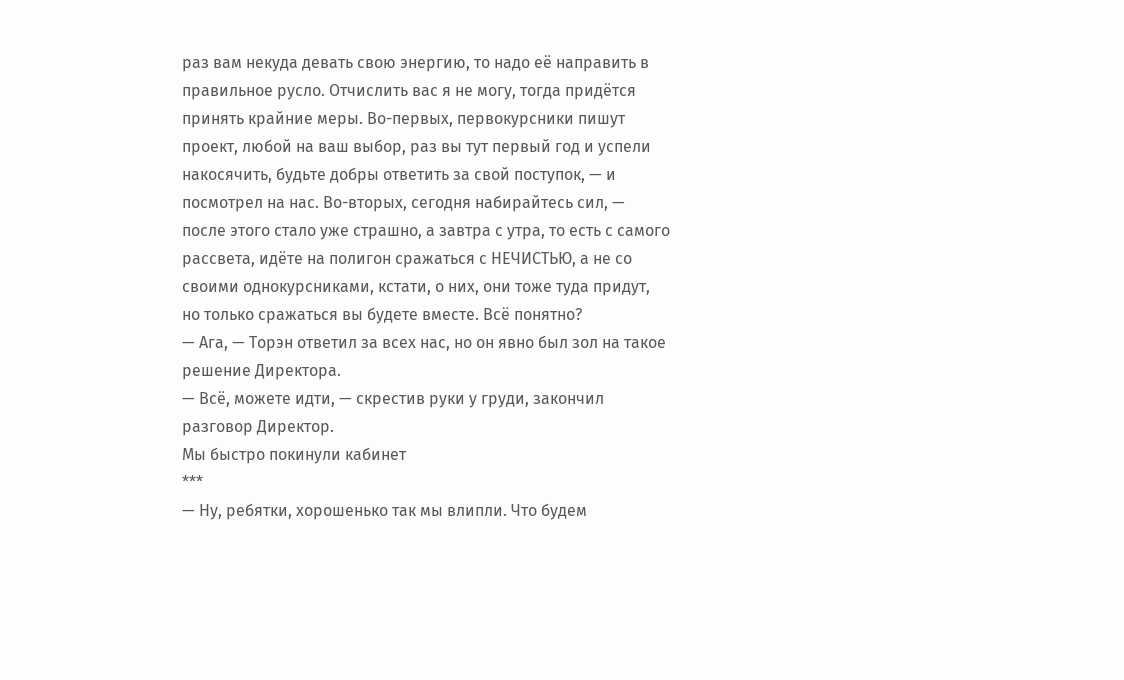раз вам некуда девать свою энергию, то надо её направить в правильное русло. Отчислить вас я не могу, тогда придётся принять крайние меры. Во-первых, первокурсники пишут проект, любой на ваш выбор, раз вы тут первый год и успели накосячить, будьте добры ответить за свой поступок, — и посмотрел на нас. Во-вторых, сегодня набирайтесь сил, — после этого стало уже страшно, а завтра с утра, то есть с самого рассвета, идёте на полигон сражаться с НЕЧИСТЬЮ, а не со своими однокурсниками, кстати, о них, они тоже туда придут, но только сражаться вы будете вместе. Всё понятно?
— Ага, — Торэн ответил за всех нас, но он явно был зол на такое решение Директора.
— Всё, можете идти, — скрестив руки у груди, закончил разговор Директор.
Мы быстро покинули кабинет
***
— Ну, ребятки, хорошенько так мы влипли. Что будем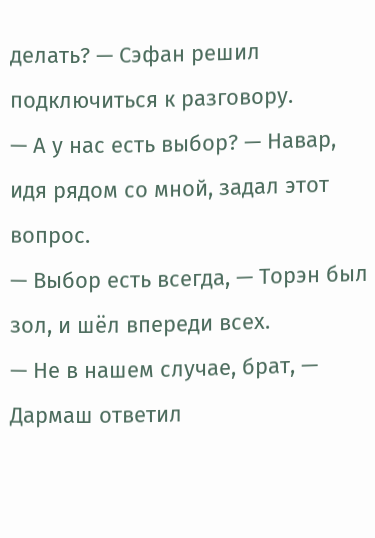делать? — Сэфан решил подключиться к разговору.
— А у нас есть выбор? — Навар, идя рядом со мной, задал этот вопрос.
— Выбор есть всегда, — Торэн был зол, и шёл впереди всех.
— Не в нашем случае, брат, — Дармаш ответил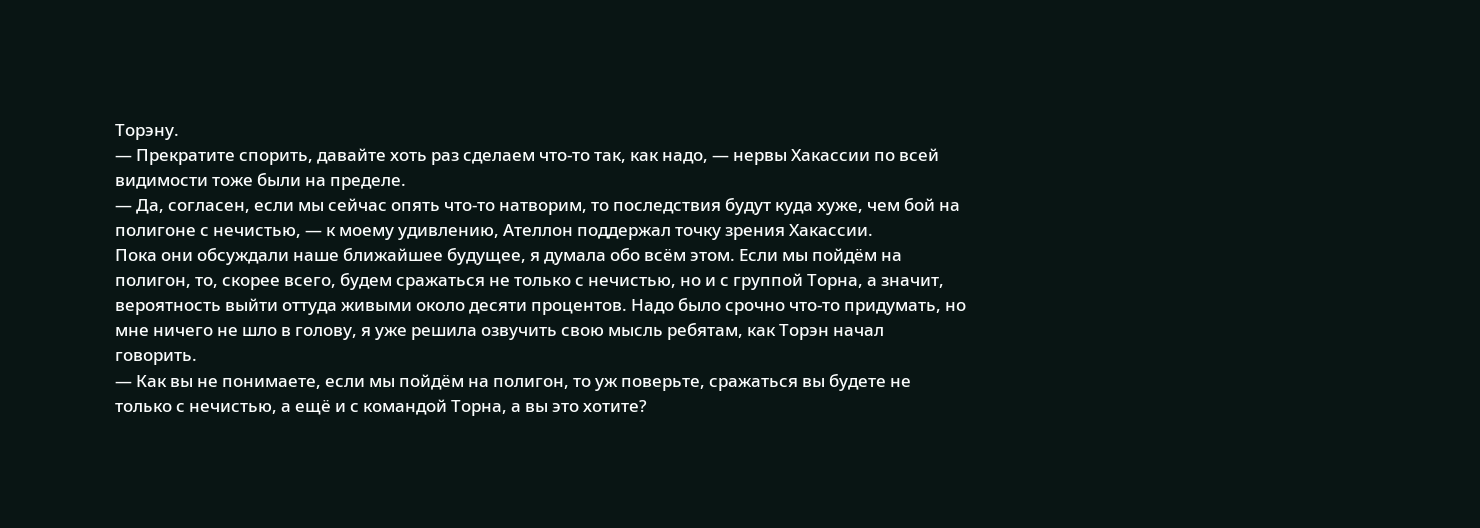Торэну.
— Прекратите спорить, давайте хоть раз сделаем что-то так, как надо, — нервы Хакассии по всей видимости тоже были на пределе.
— Да, согласен, если мы сейчас опять что-то натворим, то последствия будут куда хуже, чем бой на полигоне с нечистью, — к моему удивлению, Ателлон поддержал точку зрения Хакассии.
Пока они обсуждали наше ближайшее будущее, я думала обо всём этом. Если мы пойдём на полигон, то, скорее всего, будем сражаться не только с нечистью, но и с группой Торна, а значит, вероятность выйти оттуда живыми около десяти процентов. Надо было срочно что-то придумать, но мне ничего не шло в голову, я уже решила озвучить свою мысль ребятам, как Торэн начал говорить.
— Как вы не понимаете, если мы пойдём на полигон, то уж поверьте, сражаться вы будете не только с нечистью, а ещё и с командой Торна, а вы это хотите?